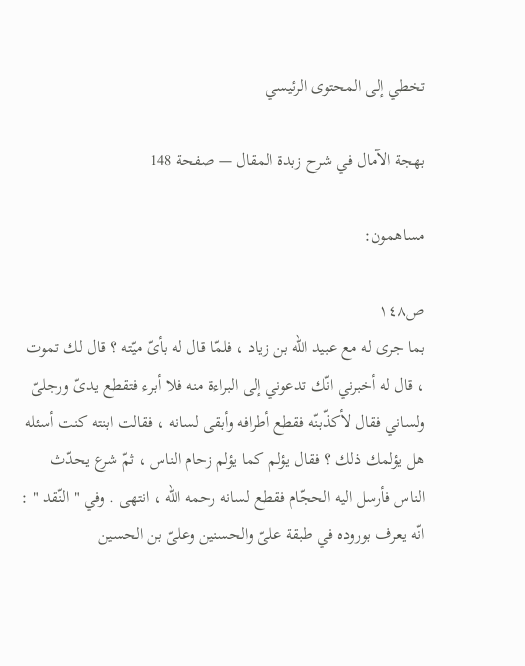تخطي إلى المحتوى الرئيسي

بهجة الآمال في شرح زبدة المقال — صفحة 148

مساهمون:

ص١٤٨
بما جرى له مع عبيد اللّه بن زياد ، فلمّا قال له بأىّ ميّته ؟ قال لك تموت ، قال له أخبرني انّك تدعوني إلى البراءة منه فلا أبرء فتقطع يدىّ ورجلىّ ولساني فقال لأكذّبنّه فقطع أطرافه وأبقى لسانه ، فقالت ابنته كنت أسئله هل يؤلمك ذلك ؟ فقال يؤلم كما يؤلم زحام الناس ، ثمّ شرع يحدّث الناس فأرسل اليه الحجّام فقطع لسانه رحمه اللّه ، انتهى . وفي " النّقد " : انّه يعرف بوروده في طبقة علىّ والحسنين وعلىّ بن الحسين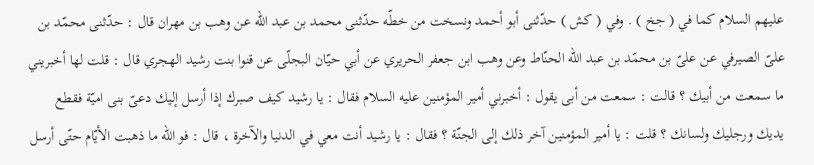عليهم السلام كما في ( جخ ) . وفي ( كش ) حدّثنى أبو أحمد ونسخت من خطّه حدّثنى محمد بن عبد اللّه عن وهب بن مهران قال : حدّثنى محمّد بن علىّ الصيرفي عن علىّ بن محمّد بن عبد اللّه الحنّاط وعن وهب ابن جعفر الحريري عن أبي حيّان البجلّى عن قنوا بنت رشيد الهجري قال : قلت لها أخبريني ما سمعت من أبيك ؟ قالت : سمعت من أبى يقول : أخبرني أمير المؤمنين عليه السلام فقال : يا رشيد كيف صبرك إذا أرسل إليك دعىّ بنى اميّة فقطع يديك ورجليك ولسانك ؟ قلت : يا أمير المؤمنين آخر ذلك إلى الجنّة ؟ فقال : يا رشيد أنت معي في الدنيا والآخرة ، قال : فو اللّه ما ذهبت الأيّام حتّى أرسل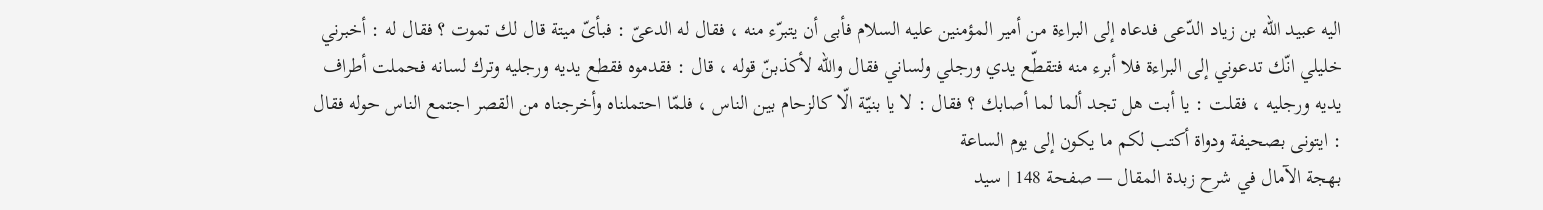اليه عبيد اللّه بن زياد الدّعى فدعاه إلى البراءة من أمير المؤمنين عليه السلام فأبى أن يتبرّء منه ، فقال له الدعىّ : فبأىّ ميتة قال لك تموت ؟ فقال له : أخبرني خليلي انّك تدعوني إلى البراءة فلا أبرء منه فتقطّع يدي ورجلي ولساني فقال واللّه لأكذبنّ قوله ، قال : فقدموه فقطع يديه ورجليه وترك لسانه فحملت أطراف يديه ورجليه ، فقلت : يا أبت هل تجد ألما لما أصابك ؟ فقال : لا يا بنيّة الّا كالزحام بين الناس ، فلمّا احتملناه وأخرجناه من القصر اجتمع الناس حوله فقال : ايتونى بصحيفة ودواة أكتب لكم ما يكون إلى يوم الساعة
بهجة الآمال في شرح زبدة المقال — صفحة 148 | سيد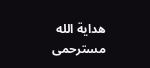هداية الله مسترحمى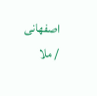اصفهانى / ملا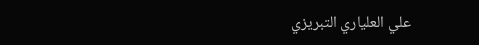علي العلياري التبريزي